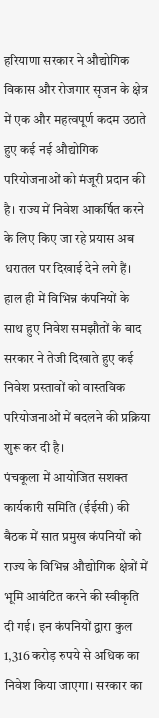हरियाणा सरकार ने औद्योगिक विकास और रोजगार सृजन के क्षेत्र में एक और महत्वपूर्ण कदम उठाते हुए कई नई औद्योगिक परियोजनाओं को मंजूरी प्रदान की है। राज्य में निवेश आकर्षित करने के लिए किए जा रहे प्रयास अब धरातल पर दिखाई देने लगे हैं। हाल ही में विभिन्न कंपनियों के साथ हुए निवेश समझौतों के बाद सरकार ने तेजी दिखाते हुए कई निवेश प्रस्तावों को वास्तविक परियोजनाओं में बदलने की प्रक्रिया शुरू कर दी है।
पंचकूला में आयोजित सशक्त कार्यकारी समिति (ईईसी) की बैठक में सात प्रमुख कंपनियों को राज्य के विभिन्न औद्योगिक क्षेत्रों में भूमि आवंटित करने की स्वीकृति दी गई। इन कंपनियों द्वारा कुल 1,316 करोड़ रुपये से अधिक का निवेश किया जाएगा। सरकार का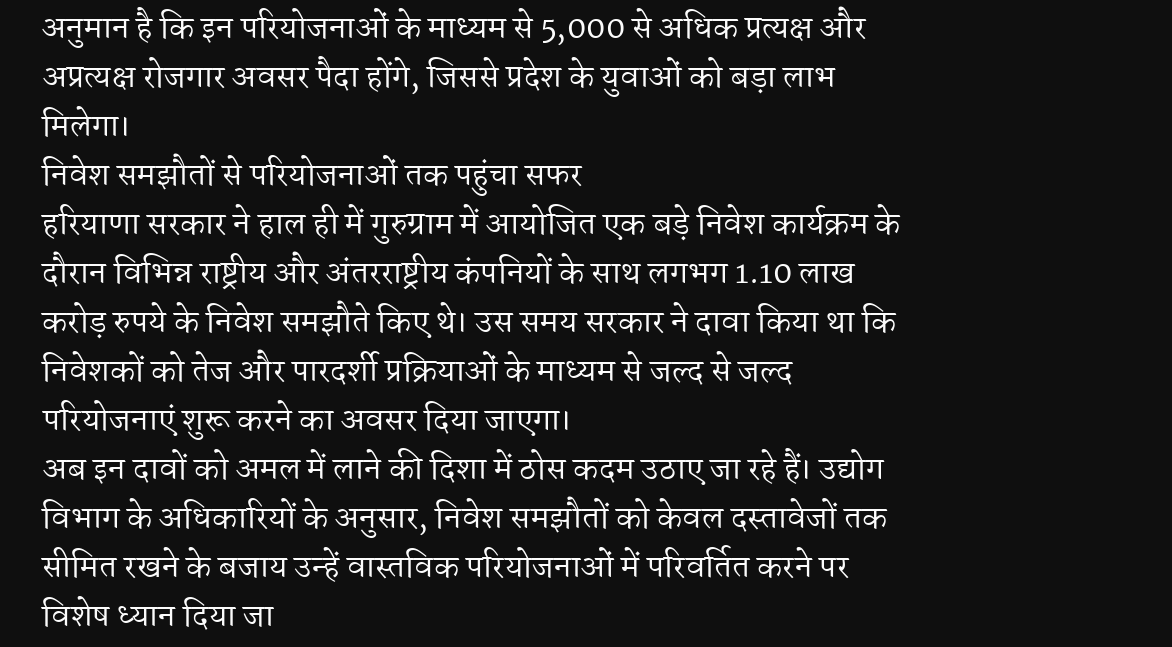अनुमान है कि इन परियोजनाओं के माध्यम से 5,000 से अधिक प्रत्यक्ष और अप्रत्यक्ष रोजगार अवसर पैदा होंगे, जिससे प्रदेश के युवाओं को बड़ा लाभ मिलेगा।
निवेश समझौतों से परियोजनाओं तक पहुंचा सफर
हरियाणा सरकार ने हाल ही में गुरुग्राम में आयोजित एक बड़े निवेश कार्यक्रम के दौरान विभिन्न राष्ट्रीय और अंतरराष्ट्रीय कंपनियों के साथ लगभग 1.10 लाख करोड़ रुपये के निवेश समझौते किए थे। उस समय सरकार ने दावा किया था कि निवेशकों को तेज और पारदर्शी प्रक्रियाओं के माध्यम से जल्द से जल्द परियोजनाएं शुरू करने का अवसर दिया जाएगा।
अब इन दावों को अमल में लाने की दिशा में ठोस कदम उठाए जा रहे हैं। उद्योग विभाग के अधिकारियों के अनुसार, निवेश समझौतों को केवल दस्तावेजों तक सीमित रखने के बजाय उन्हें वास्तविक परियोजनाओं में परिवर्तित करने पर विशेष ध्यान दिया जा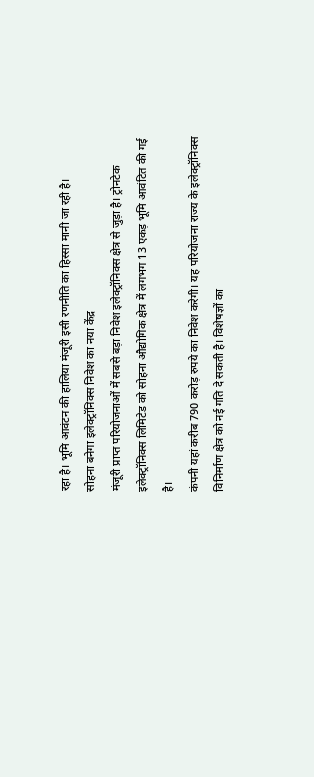रहा है। भूमि आवंटन की हालिया मंजूरी इसी रणनीति का हिस्सा मानी जा रही है।
सोहना बनेगा इलेक्ट्रॉनिक्स निवेश का नया केंद्र
मंजूरी प्राप्त परियोजनाओं में सबसे बड़ा निवेश इलेक्ट्रॉनिक्स क्षेत्र से जुड़ा है। ट्रोनटेक इलेक्ट्रॉनिक्स लिमिटेड को सोहना औद्योगिक क्षेत्र में लगभग 13 एकड़ भूमि आवंटित की गई है।
कंपनी यहां करीब 790 करोड़ रुपये का निवेश करेगी। यह परियोजना राज्य के इलेक्ट्रॉनिक्स विनिर्माण क्षेत्र को नई गति दे सकती है। विशेषज्ञों का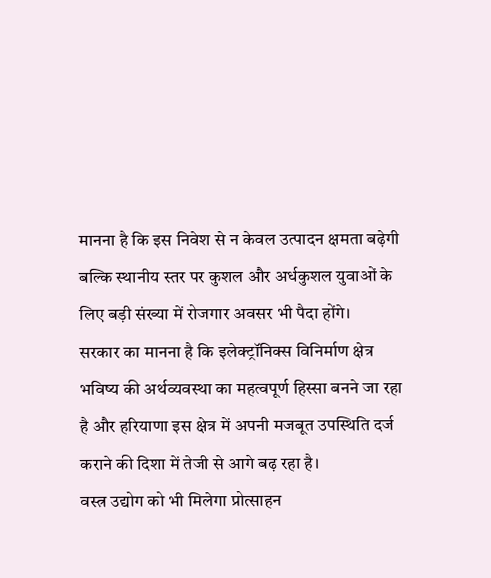मानना है कि इस निवेश से न केवल उत्पादन क्षमता बढ़ेगी बल्कि स्थानीय स्तर पर कुशल और अर्धकुशल युवाओं के लिए बड़ी संख्या में रोजगार अवसर भी पैदा होंगे।
सरकार का मानना है कि इलेक्ट्रॉनिक्स विनिर्माण क्षेत्र भविष्य की अर्थव्यवस्था का महत्वपूर्ण हिस्सा बनने जा रहा है और हरियाणा इस क्षेत्र में अपनी मजबूत उपस्थिति दर्ज कराने की दिशा में तेजी से आगे बढ़ रहा है।
वस्त्र उद्योग को भी मिलेगा प्रोत्साहन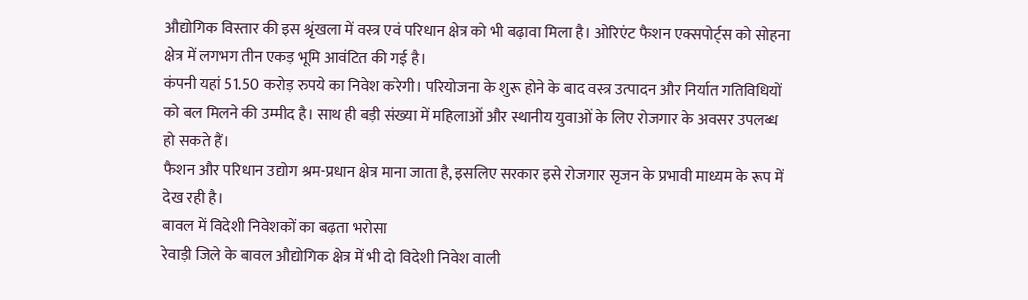औद्योगिक विस्तार की इस श्रृंखला में वस्त्र एवं परिधान क्षेत्र को भी बढ़ावा मिला है। ओरिएंट फैशन एक्सपोर्ट्स को सोहना क्षेत्र में लगभग तीन एकड़ भूमि आवंटित की गई है।
कंपनी यहां 51.50 करोड़ रुपये का निवेश करेगी। परियोजना के शुरू होने के बाद वस्त्र उत्पादन और निर्यात गतिविधियों को बल मिलने की उम्मीद है। साथ ही बड़ी संख्या में महिलाओं और स्थानीय युवाओं के लिए रोजगार के अवसर उपलब्ध हो सकते हैं।
फैशन और परिधान उद्योग श्रम-प्रधान क्षेत्र माना जाता है, इसलिए सरकार इसे रोजगार सृजन के प्रभावी माध्यम के रूप में देख रही है।
बावल में विदेशी निवेशकों का बढ़ता भरोसा
रेवाड़ी जिले के बावल औद्योगिक क्षेत्र में भी दो विदेशी निवेश वाली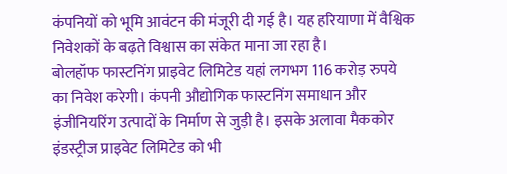कंपनियों को भूमि आवंटन की मंजूरी दी गई है। यह हरियाणा में वैश्विक निवेशकों के बढ़ते विश्वास का संकेत माना जा रहा है।
बोलहॉफ फास्टनिंग प्राइवेट लिमिटेड यहां लगभग 116 करोड़ रुपये का निवेश करेगी। कंपनी औद्योगिक फास्टनिंग समाधान और इंजीनियरिंग उत्पादों के निर्माण से जुड़ी है। इसके अलावा मैककोर इंडस्ट्रीज प्राइवेट लिमिटेड को भी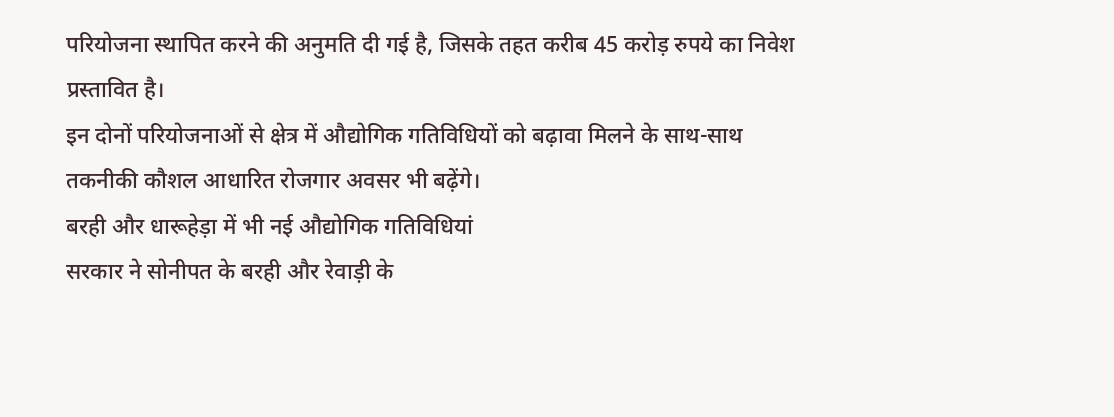परियोजना स्थापित करने की अनुमति दी गई है, जिसके तहत करीब 45 करोड़ रुपये का निवेश प्रस्तावित है।
इन दोनों परियोजनाओं से क्षेत्र में औद्योगिक गतिविधियों को बढ़ावा मिलने के साथ-साथ तकनीकी कौशल आधारित रोजगार अवसर भी बढ़ेंगे।
बरही और धारूहेड़ा में भी नई औद्योगिक गतिविधियां
सरकार ने सोनीपत के बरही और रेवाड़ी के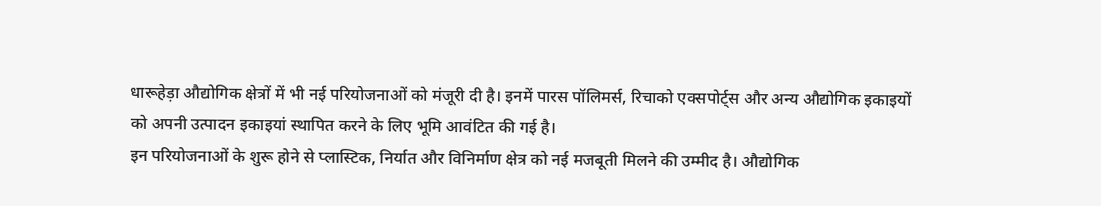धारूहेड़ा औद्योगिक क्षेत्रों में भी नई परियोजनाओं को मंजूरी दी है। इनमें पारस पॉलिमर्स, रिचाको एक्सपोर्ट्स और अन्य औद्योगिक इकाइयों को अपनी उत्पादन इकाइयां स्थापित करने के लिए भूमि आवंटित की गई है।
इन परियोजनाओं के शुरू होने से प्लास्टिक, निर्यात और विनिर्माण क्षेत्र को नई मजबूती मिलने की उम्मीद है। औद्योगिक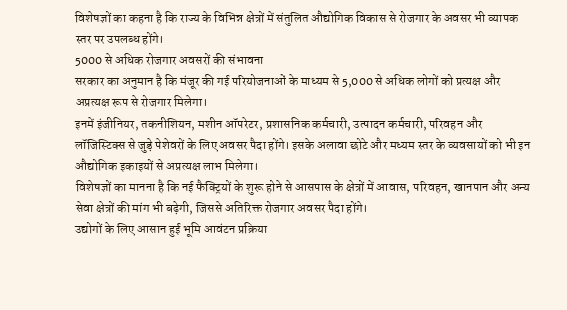विशेषज्ञों का कहना है कि राज्य के विभिन्न क्षेत्रों में संतुलित औद्योगिक विकास से रोजगार के अवसर भी व्यापक स्तर पर उपलब्ध होंगे।
5000 से अधिक रोजगार अवसरों की संभावना
सरकार का अनुमान है कि मंजूर की गई परियोजनाओं के माध्यम से 5,000 से अधिक लोगों को प्रत्यक्ष और अप्रत्यक्ष रूप से रोजगार मिलेगा।
इनमें इंजीनियर, तकनीशियन, मशीन ऑपरेटर, प्रशासनिक कर्मचारी, उत्पादन कर्मचारी, परिवहन और लॉजिस्टिक्स से जुड़े पेशेवरों के लिए अवसर पैदा होंगे। इसके अलावा छोटे और मध्यम स्तर के व्यवसायों को भी इन औद्योगिक इकाइयों से अप्रत्यक्ष लाभ मिलेगा।
विशेषज्ञों का मानना है कि नई फैक्ट्रियों के शुरू होने से आसपास के क्षेत्रों में आवास, परिवहन, खानपान और अन्य सेवा क्षेत्रों की मांग भी बढ़ेगी, जिससे अतिरिक्त रोजगार अवसर पैदा होंगे।
उद्योगों के लिए आसान हुई भूमि आवंटन प्रक्रिया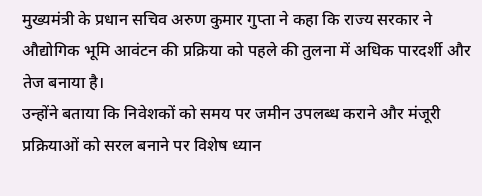मुख्यमंत्री के प्रधान सचिव अरुण कुमार गुप्ता ने कहा कि राज्य सरकार ने औद्योगिक भूमि आवंटन की प्रक्रिया को पहले की तुलना में अधिक पारदर्शी और तेज बनाया है।
उन्होंने बताया कि निवेशकों को समय पर जमीन उपलब्ध कराने और मंजूरी प्रक्रियाओं को सरल बनाने पर विशेष ध्यान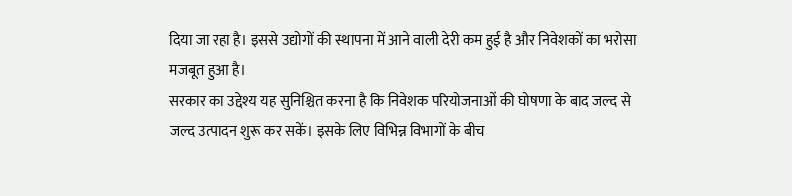दिया जा रहा है। इससे उद्योगों की स्थापना में आने वाली देरी कम हुई है और निवेशकों का भरोसा मजबूत हुआ है।
सरकार का उद्देश्य यह सुनिश्चित करना है कि निवेशक परियोजनाओं की घोषणा के बाद जल्द से जल्द उत्पादन शुरू कर सकें। इसके लिए विभिन्न विभागों के बीच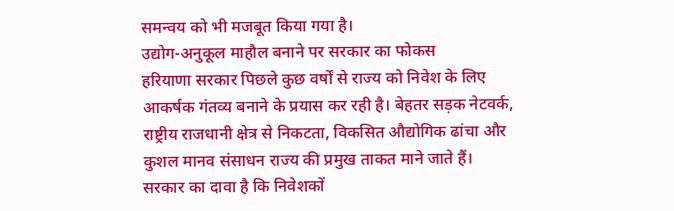समन्वय को भी मजबूत किया गया है।
उद्योग-अनुकूल माहौल बनाने पर सरकार का फोकस
हरियाणा सरकार पिछले कुछ वर्षों से राज्य को निवेश के लिए आकर्षक गंतव्य बनाने के प्रयास कर रही है। बेहतर सड़क नेटवर्क, राष्ट्रीय राजधानी क्षेत्र से निकटता, विकसित औद्योगिक ढांचा और कुशल मानव संसाधन राज्य की प्रमुख ताकत माने जाते हैं।
सरकार का दावा है कि निवेशकों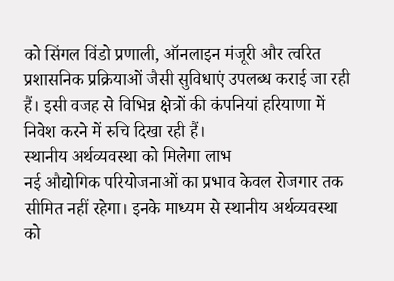को सिंगल विंडो प्रणाली, ऑनलाइन मंजूरी और त्वरित प्रशासनिक प्रक्रियाओं जैसी सुविधाएं उपलब्ध कराई जा रही हैं। इसी वजह से विभिन्न क्षेत्रों की कंपनियां हरियाणा में निवेश करने में रुचि दिखा रही हैं।
स्थानीय अर्थव्यवस्था को मिलेगा लाभ
नई औद्योगिक परियोजनाओं का प्रभाव केवल रोजगार तक सीमित नहीं रहेगा। इनके माध्यम से स्थानीय अर्थव्यवस्था को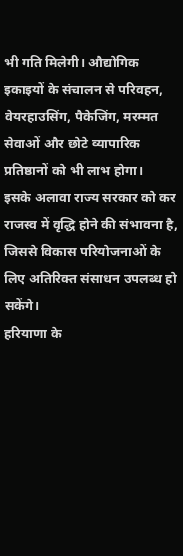भी गति मिलेगी। औद्योगिक इकाइयों के संचालन से परिवहन, वेयरहाउसिंग, पैकेजिंग, मरम्मत सेवाओं और छोटे व्यापारिक प्रतिष्ठानों को भी लाभ होगा।
इसके अलावा राज्य सरकार को कर राजस्व में वृद्धि होने की संभावना है, जिससे विकास परियोजनाओं के लिए अतिरिक्त संसाधन उपलब्ध हो सकेंगे।
हरियाणा के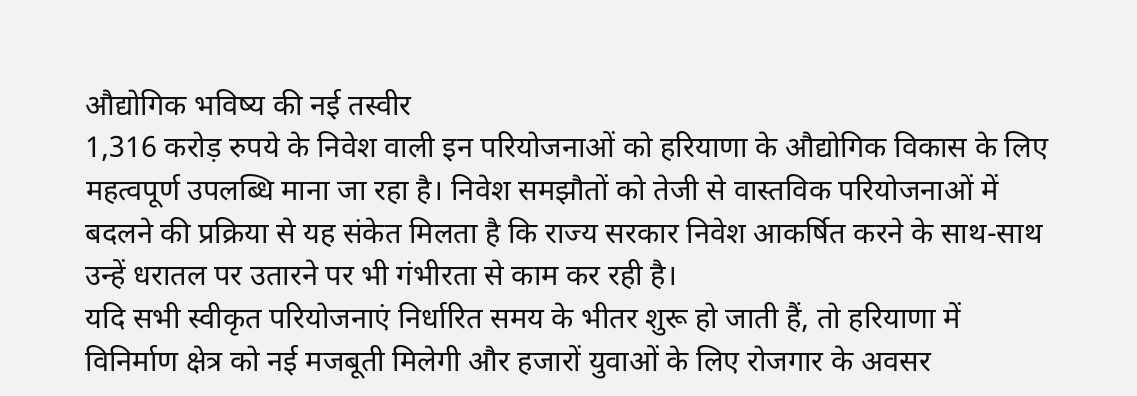औद्योगिक भविष्य की नई तस्वीर
1,316 करोड़ रुपये के निवेश वाली इन परियोजनाओं को हरियाणा के औद्योगिक विकास के लिए महत्वपूर्ण उपलब्धि माना जा रहा है। निवेश समझौतों को तेजी से वास्तविक परियोजनाओं में बदलने की प्रक्रिया से यह संकेत मिलता है कि राज्य सरकार निवेश आकर्षित करने के साथ-साथ उन्हें धरातल पर उतारने पर भी गंभीरता से काम कर रही है।
यदि सभी स्वीकृत परियोजनाएं निर्धारित समय के भीतर शुरू हो जाती हैं, तो हरियाणा में विनिर्माण क्षेत्र को नई मजबूती मिलेगी और हजारों युवाओं के लिए रोजगार के अवसर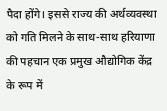पैदा होंगे। इससे राज्य की अर्थव्यवस्था को गति मिलने के साथ-साथ हरियाणा की पहचान एक प्रमुख औद्योगिक केंद्र के रूप में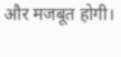और मजबूत होगी।